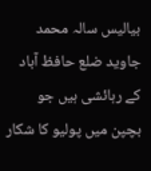بیالیس سالہ محمد جاوید ضلع حافظ آباد کے رہائشی ہیں جو بچپن میں پولیو کا شکار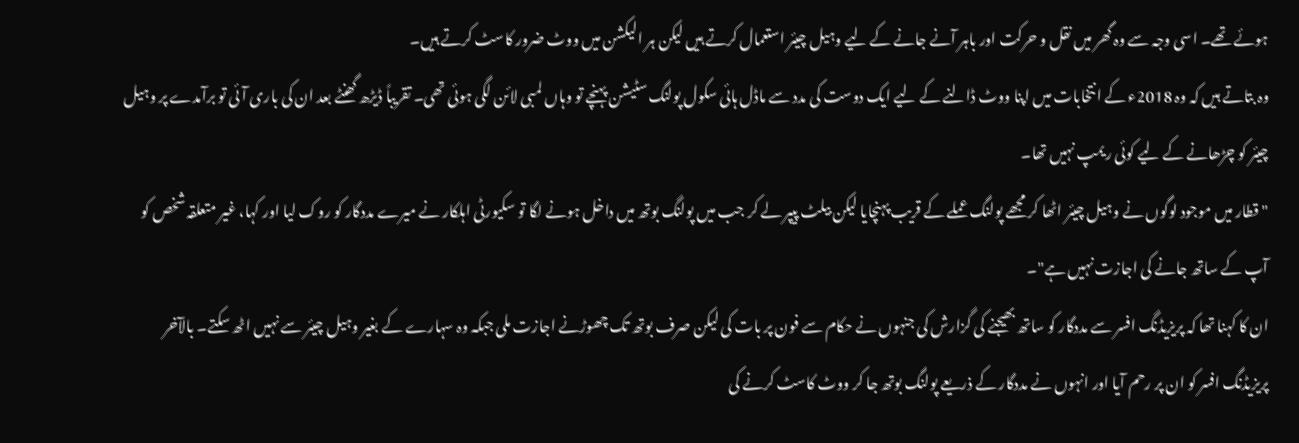ہوئے تھے۔ اسی وجہ سے وہ گھر میں نقل و حرکت اور باہر آنے جانے کے لیے وہیل چیئر استعمال کرتے ہیں لیکن ہر الیکشن میں ووٹ ضرور کاسٹ کرتے ہیں۔
وہ بتاتے ہیں کہ وہ 2018ء کے انتخابات میں اپنا ووٹ ڈالنے کے لیے ایک دوست کی مدد سے ماڈل ہائی سکول پولنگ سٹیشن پہنچے تو وہاں لمبی لائن لگی ہوئی تھی۔ تقریباً ڈیڑھ گھنٹے بعد ان کی باری آئی تو برآمدے پر وہیل چیئر کو چڑھانے کے لیے کوئی ریمپ نہیں تھا۔
"قطار میں موجود لوگوں نے وہیل چیئر اٹھا کر مجھے پولنگ عملے کے قریب پہنچایا لیکن بیلٹ پیپر لے کر جب میں پولنگ بوتھ میں داخل ہونے لگا تو سکیورٹی اہلکار نے میرے مددگار کو روک لیا اور کہا، غیر متعلقہ شخص کو آپ کے ساتھ جانے کی اجازت نہیں ہے"۔
ان کا کہنا تھا کہ پریزیڈنگ افسر سے مددگار کو ساتھ بھیجنے کی گزارش کی جنہوں نے حکام سے فون پر بات کی لیکن صرف بوتھ تک چھوڑنے اجازت ملی جبکہ وہ سہارے کے بغیر وہیل چیئر سے نہیں اٹھ سکتے۔ بالآخر پریزیڈنگ افسر کو ان پر رحم آیا اور انہوں نے مددگار کے ذریعے پولنگ بوتھ جا کر ووٹ کاسٹ کرنے کی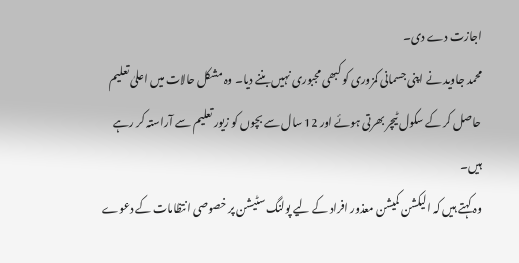اجازت دے دی۔
محمد جاوید نے اپنی جسمانی کمزوری کو کبھی مجبوری نہیں بننے دیا۔ وہ مشکل حالات میں اعلیٰ تعلیم حاصل کر کے سکول ٹیچر بھرتی ہوئے اور 12 سال سے بچوں کو زیور تعلیم سے آراستہ کر رہے ہیں۔
وہ کہتے ہیں کہ الیکشن کمیشن معذور افراد کے لیے پولنگ سٹیشن پر خصوصی انتظامات کے دعوے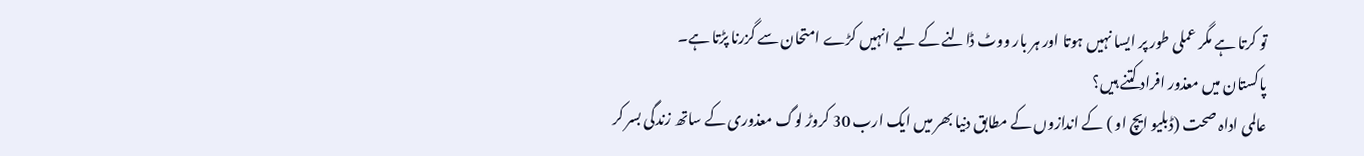تو کرتا ہے مگر عملی طور پر ایسا نہیں ہوتا اور ہر بار ووٹ ڈالنے کے لیے انہیں کڑے امتحان سے گزرنا پڑتا ہے۔
پاکستان میں معذور افراد کتنے ہیں؟
عالمی اداہ صحت (ڈبلیو ایچ او ) کے اندازوں کے مطابق دنیا بھر میں ایک ارب 30 کروڑ لوگ معذوری کے ساتھ زندگی بسر کر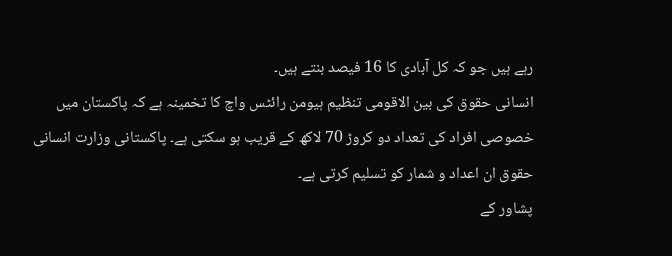رہے ہیں جو کہ کل آبادی کا 16 فیصد بنتے ہیں۔
انسانی حقوق کی بین الاقومی تنظیم ہیومن رائٹس واچ کا تخمینہ ہے کہ پاکستان میں خصوصی افراد کی تعداد دو کروڑ 70 لاکھ کے قریب ہو سکتی ہے۔ پاکستانی وزارت انسانی حقوق ان اعداد و شمار کو تسلیم کرتی ہے۔
پشاور کے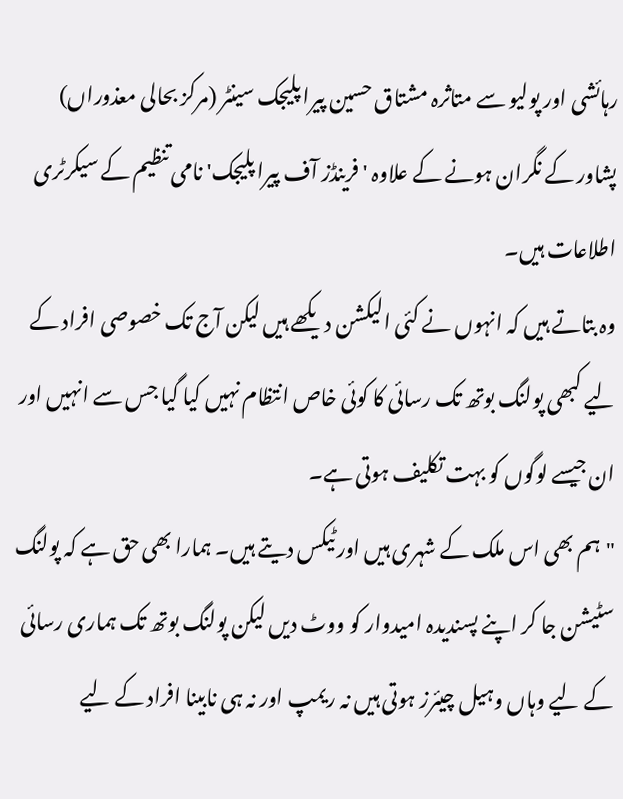رہائشی اور پولیو سے متاثرہ مشتاق حسین پیرا پلیجک سینٹر (مرکز بحالی معذوراں) پشاور کے نگران ہونے کے علاوہ 'فرینڈز آف پیرا پلیجک' نامی تنظیم کے سیکرٹری اطلاعات ہیں۔
وہ بتاتے ہیں کہ انہوں نے کئی الیکشن دیکھے ہیں لیکن آج تک خصوصی افراد کے لیے کبھی پولنگ بوتھ تک رسائی کا کوئی خاص انتظام نہیں کیا گیا جس سے انہیں اور ان جیسے لوگوں کو بہت تکلیف ہوتی ہے۔
"ہم بھی اس ملک کے شہری ہیں اور ٹیکس دیتے ہیں۔ ہمارا بھی حق ہے کہ پولنگ سٹیشن جا کر اپنے پسندیدہ امیدوار کو ووٹ دیں لیکن پولنگ بوتھ تک ہماری رسائی کے لیے وہاں وہیل چیئرز ہوتی ہیں نہ ریمپ اور نہ ہی نابینا افراد کے لیے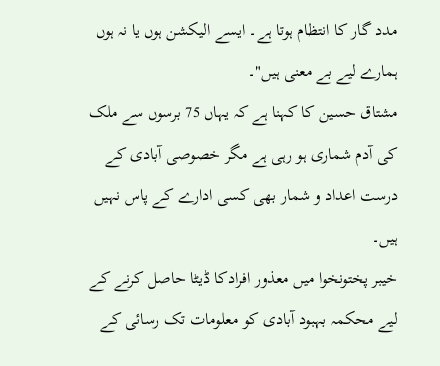مدد گار کا انتظام ہوتا ہے۔ ایسے الیکشن ہوں یا نہ ہوں ہمارے لیے بے معنی ہیں"۔
مشتاق حسین کا کہنا ہے کہ یہاں 75 برسوں سے ملک کی آدم شماری ہو رہی ہے مگر خصوصی آبادی کے درست اعداد و شمار بھی کسی ادارے کے پاس نہیں ہیں۔
خیبر پختونخوا میں معذور افرادکا ڈیٹا حاصل کرنے کے لیے محکمہ بہبود آبادی کو معلومات تک رسائی کے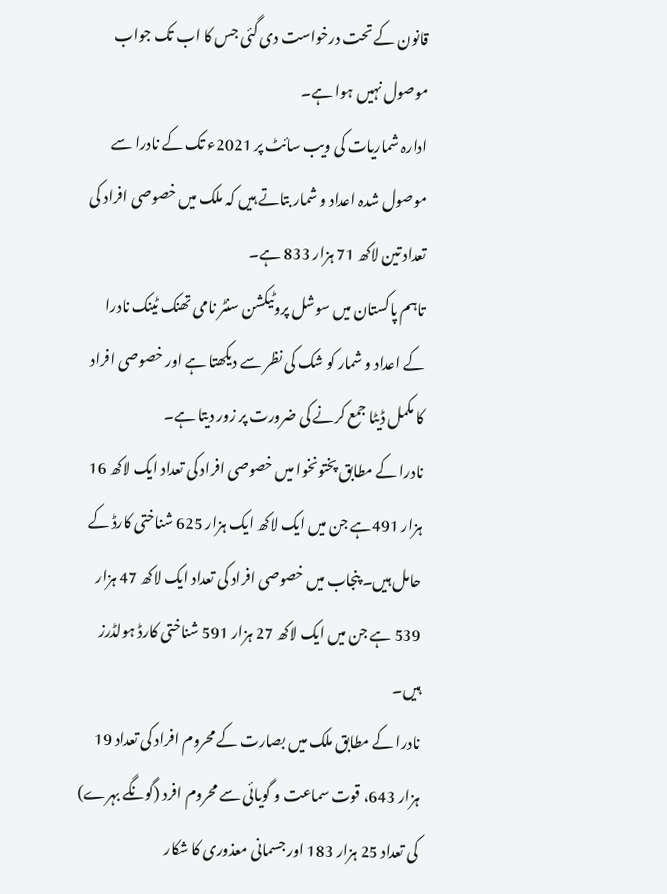قانون کے تحت درخواست دی گئی جس کا اب تک جواب موصول نہیں ہوا ہے۔
ادارہ شماریات کی ویب سائٹ پر 2021ء تک کے نادرا سے موصول شدہ اعداد و شمار بتاتے ہیں کہ ملک میں خصوصی افراد کی تعداد تین لاکھ 71 ہزار 833 ہے۔
تاہم پاکستان میں سوشل پروٹیکشن سنٹر نامی تھنک ٹینک نادرا کے اعداد و شمار کو شک کی نظر سے دیکھتا ہے اور خصوصی افراد کا مکمل ڈیٹا جمع کرنے کی ضرورت پر زور دیتا ہے۔
نادرا کے مطابق پختونخوا میں خصوصی افراد کی تعداد ایک لاکھ 16 ہزار 491ہے جن میں ایک لاکھ ایک ہزار 625 شناختی کارڈ کے حامل ہیں۔ پنجاب میں خصوصی افراد کی تعداد ایک لاکھ 47 ہزار 539 ہے جن میں ایک لاکھ 27 ہزار 591 شناختی کارڈ ہولڈرز ہیں۔
نادرا کے مطابق ملک میں بصارت کے محروم افراد کی تعداد 19 ہزار 643، قوت سماعت و گویائی سے محروم افرد (گونگے بہرے) کی تعداد 25 ہزار 183 اور جسمانی معذوری کا شکار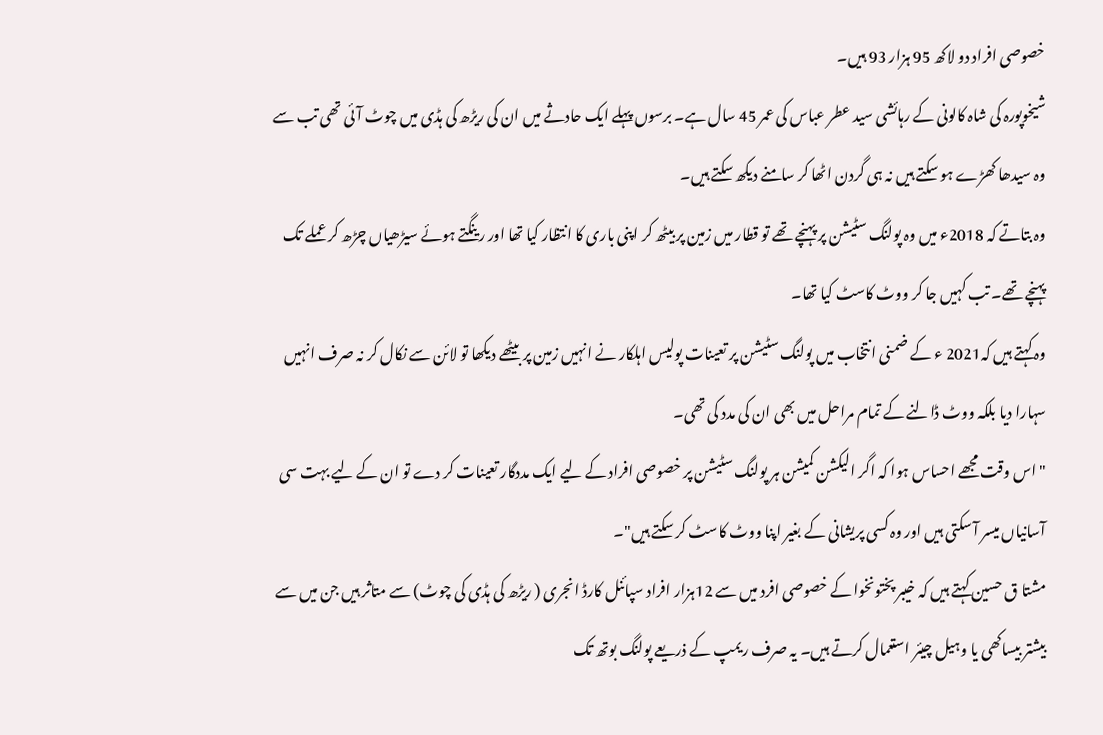خصوصی افراد دو لاکھ 95 ہزار 93 ہیں۔
شیخوپورہ کی شاہ کالونی کے رہائشی سید عطر عباس کی عمر 45 سال ہے۔ برسوں پہلے ایک حادثے میں ان کی ریڑھ کی ہڈی میں چوٹ آئی تھی تب سے وہ سیدھا کھڑے ہو سکتے ہیں نہ ہی گردن اٹھا کر سامنے دیکھ سکتے ہیں۔
وہ بتاتے کہ 2018ء میں وہ پولنگ سٹیشن پر پہنچے تھے تو قطار میں زمین پر بیٹھ کر اپنی باری کا انتظار کیا تھا اور رینگتے ہوئے سیڑھیاں چڑھ کر عملے تک پہنچے تھے۔ تب کہیں جا کر ووٹ کاسٹ کیا تھا۔
وہ کہتے ہیں کہ2021 ء کے ضمنی انتخاب میں پولنگ سٹیشن پر تعینات پولیس اہلکار نے انہیں زمین پر بیٹھے دیکھا تو لائن سے نکال کر نہ صرف انہیں سہارا دیا بلکہ ووٹ ڈالنے کے تمام مراحل میں بھی ان کی مدد کی تھی۔
" اس وقت مجھے احساس ہوا کہ اگر الیکشن کمیشن ہر پولنگ سٹیشن پر خصوصی افراد کے لیے ایک مددگار تعینات کر دے تو ان کے لیے بہت سی آسانیاں میسر آ سکتی ہیں اور وہ کسی پریشانی کے بغیر اپنا ووٹ کاسٹ کر سکتے ہیں"۔
مشتا ق حسین کہتے ہیں کہ خیبر پختونخوا کے خصوصی افرد میں سے 12ہزار افراد سپائنل کارڈ انجری ( ریڑھ کی ہڈی کی چوٹ) سے متاثر ہیں جن میں سے بیشتر بیساکھی یا وہیل چیئر استعمال کرتے ہیں۔ یہ صرف ریمپ کے ذریعے پولنگ بوتھ تک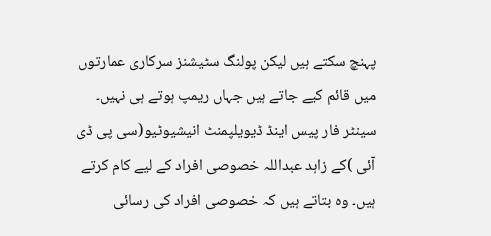پہنچ سکتے ہیں لیکن پولنگ سٹیشنز سرکاری عمارتوں میں قائم کیے جاتے ہیں جہاں ریمپ ہوتے ہی نہیں۔
سینٹر فار پیس اینڈ ڈیویلپمنٹ انیشیوٹیو(سی پی ڈی آئی )کے زاہد عبداللہ خصوصی افراد کے لیے کام کرتے ہیں۔ وہ بتاتے ہیں کہ خصوصی افراد کی رسائی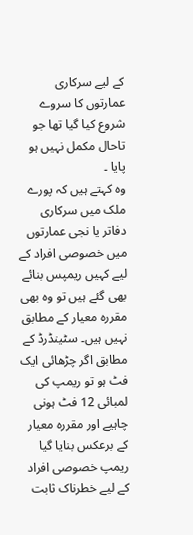کے لیے سرکاری عمارتوں کا سروے شروع کیا گیا تھا جو تاحال مکمل نہیں ہو پایا ۔
وہ کہتے ہیں کہ پورے ملک میں سرکاری دفاتر یا نجی عمارتوں میں خصوصی افراد کے لیے کہیں ریمپس بنائے بھی گئے ہیں تو وہ بھی مقررہ معیار کے مطابق نہیں ہیں۔ سٹینڈرڈ کے مطابق اگر چڑھائی ایک فٹ ہو تو ریمپ کی لمبائی 12 فٹ ہونی چاہیے اور مقررہ معیار کے برعکس بنایا گیا ریمپ خصوصی افراد کے لیے خطرناک ثابت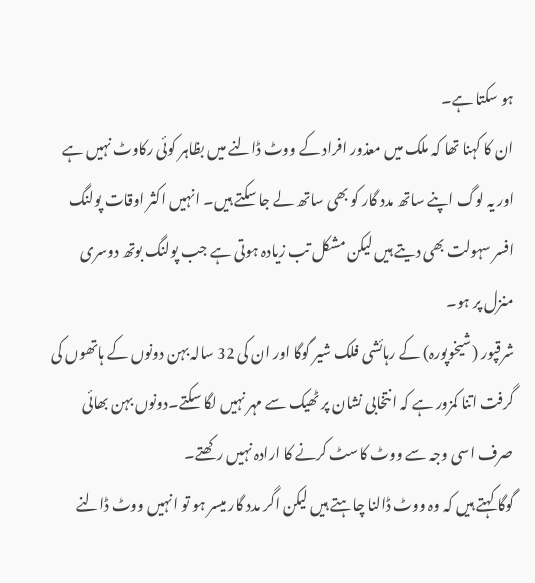ہو سکتا ہے۔
ان کا کہنا تھا کہ ملک میں معذور افراد کے ووٹ ڈالنے میں بظاہر کوئی رکاوٹ نہیں ہے اور یہ لوگ اپنے ساتھ مدد گار کو بھی ساتھ لے جا سکتے ہیں۔ انہیں اکثر اوقات پولنگ افسر سہولت بھی دیتے ہیں لیکن مشکل تب زیادہ ہوتی ہے جب پولنگ بوتھ دوسری منزل پر ہو۔
شرقپور (شیخوپورہ) کے رہائشی فلک شیر گوگا اور ان کی 32 سالہ بہن دونوں کے ہاتھوں کی گرفت اتنا کمزور ہے کہ انتخابی نشان پر ٹھیک سے مہر نہیں لگا سکتے۔دونوں بہن بھائی صرف اسی وجہ سے ووٹ کاسٹ کرنے کا ارادہ نہیں رکھتے۔
گوگا کہتے ہیں کہ وہ ووٹ ڈالنا چاہتے ہیں لیکن اگر مدد گار میسر ہو تو انہیں ووٹ ڈالنے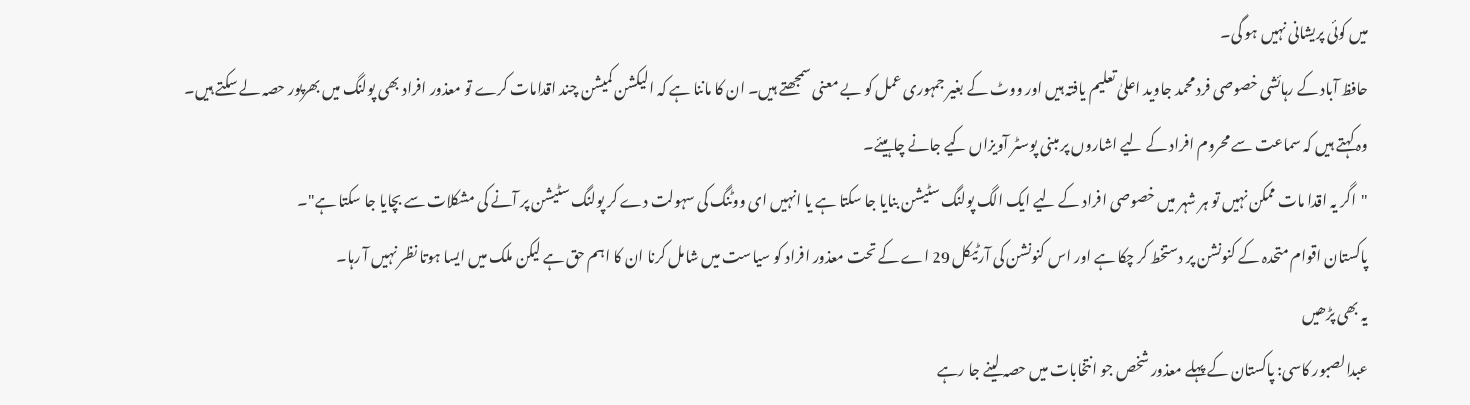میں کوئی پریشانی نہیں ہو گی۔
حافظ آباد کے رہائشی خصوصی فرد محمد جاوید اعلیٰ تعلیم یافتہ ہیں اور ووٹ کے بغیر جمہوری عمل کو بے معنی سمجھتے ہیں۔ ان کا ماننا ہے کہ الیکشن کمیشن چند اقدامات کرے تو معذور افراد بھی پولنگ میں بھرپور حصہ لے سکتے ہیں۔
وہ کہتے ہیں کہ سماعت سے محروم افراد کے لیے اشاروں پر مبنی پوسٹر آویزاں کیے جانے چاہیئے۔
"اگر یہ اقدا مات ممکن نہیں تو ہر شہر میں خصوصی افراد کے لیے ایک الگ پولنگ سٹیشن بنایا جا سکتا ہے یا انہیں ای ووٹنگ کی سہولت دے کر پولنگ سٹیشن پر آنے کی مشکلات سے بچایا جا سکتا ہے"۔
پاکستان اقوام متحدہ کے کنونشن پر دستخط کر چکا ہے اور اس کنونشن کی آرٹیکل 29 اے کے تحت معذور افراد کو سیاست میں شامل کرنا ان کا اہم حق ہے لیکن ملک میں ایسا ہوتا نظر نہیں آ رہا۔
یہ بھی پڑھیں
عبدالصبور کاسی: پاکستان کے پہلے معذور شخص جو انتخابات میں حصہ لینے جا رہے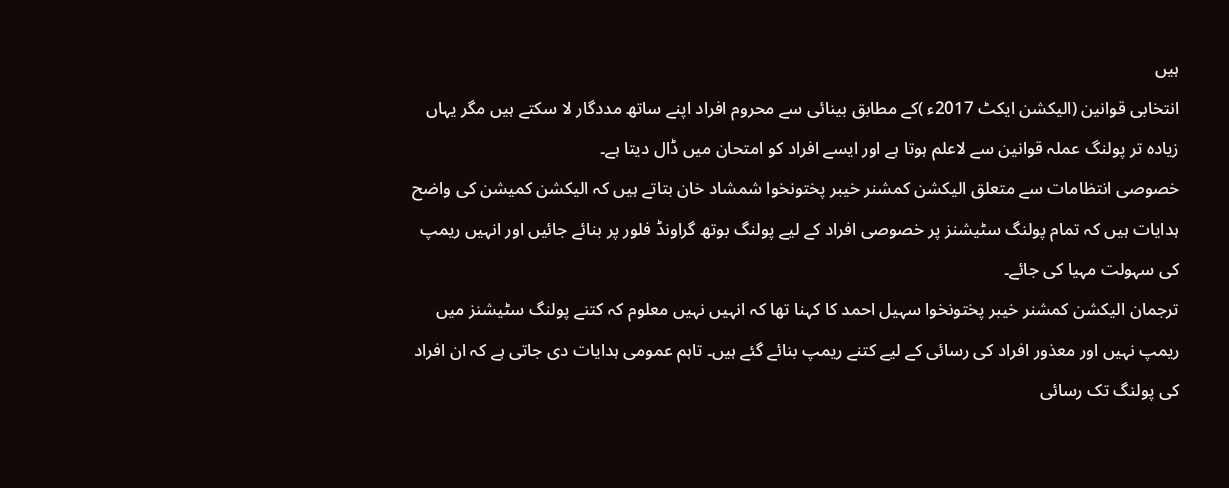ہیں
انتخابی قوانین (الیکشن ایکٹ 2017ء )کے مطابق بینائی سے محروم افراد اپنے ساتھ مددگار لا سکتے ہیں مگر یہاں زیادہ تر پولنگ عملہ قوانین سے لاعلم ہوتا ہے اور ایسے افراد کو امتحان میں ڈال دیتا ہے۔
خصوصی انتظامات سے متعلق الیکشن کمشنر خیبر پختونخوا شمشاد خان بتاتے ہیں کہ الیکشن کمیشن کی واضح ہدایات ہیں کہ تمام پولنگ سٹیشنز پر خصوصی افراد کے لیے پولنگ بوتھ گراونڈ فلور پر بنائے جائیں اور انہیں ریمپ کی سہولت مہیا کی جائے۔
ترجمان الیکشن کمشنر خیبر پختونخوا سہیل احمد کا کہنا تھا کہ انہیں نہیں معلوم کہ کتنے پولنگ سٹیشنز میں ریمپ نہیں اور معذور افراد کی رسائی کے لیے کتنے ریمپ بنائے گئے ہیں۔ تاہم عمومی ہدایات دی جاتی ہے کہ ان افراد کی پولنگ تک رسائی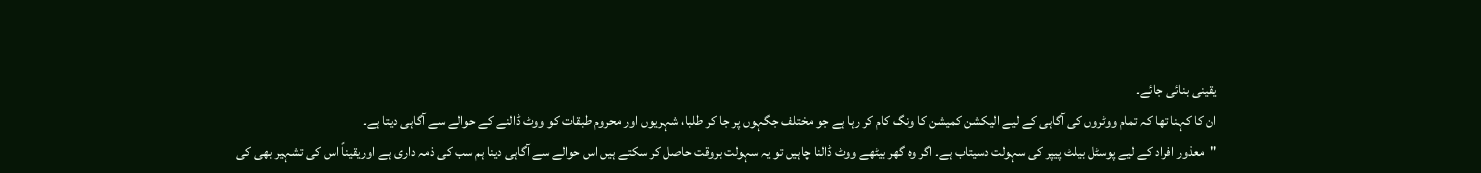یقینی بنائی جائے۔
ان کا کہنا تھا کہ تمام ووٹروں کی آگاہی کے لیے الیکشن کمیشن کا ونگ کام کر رہا ہے جو مختلف جگہوں پر جا کر طلبا، شہریوں اور محروم طبقات کو ووٹ ڈالنے کے حوالے سے آگاہی دیتا ہے۔
"معذور افراد کے لیے پوسٹل بیلٹ پیپر کی سہولت دسیتاب ہے۔ اگر وہ گھر بیٹھے ووٹ ڈالنا چاہیں تو یہ سہولت بروقت حاصل کر سکتے ہیں اس حوالے سے آگاہی دینا ہم سب کی ذمہ داری ہے اوریقیناً اس کی تشہیر بھی کی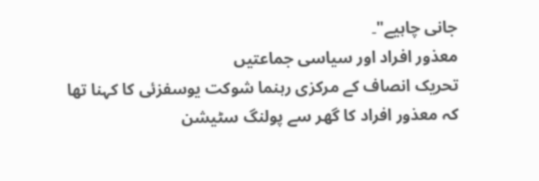جانی چاہیے"۔
معذور افراد اور سیاسی جماعتیں
تحریک انصاف کے مرکزی رہنما شوکت یوسفزئی کا کہنا تھا کہ معذور افراد کا گھر سے پولنگ سٹیشن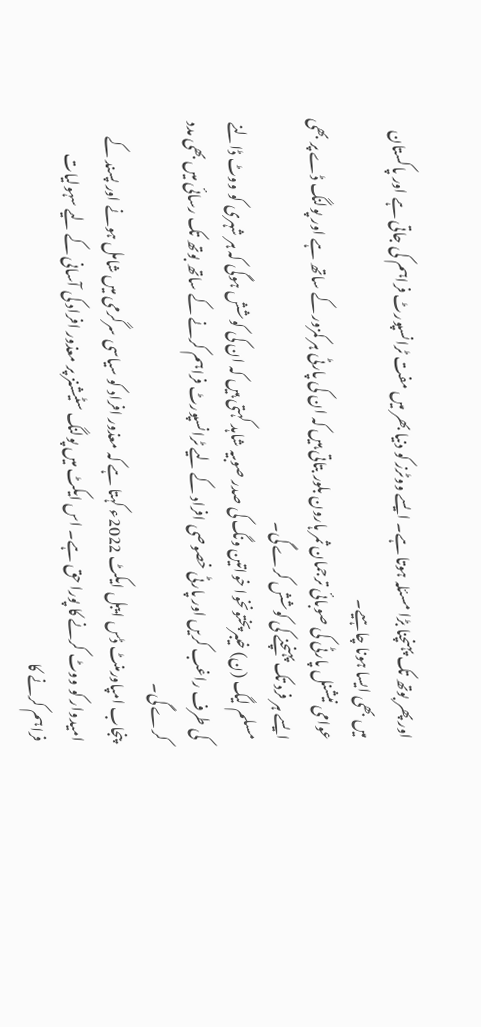اور پھر بوتھ تک پہنچنا بڑا مسئلہ ہوتا ہے۔ ایسے ووٹرز کو دنیا بھر میں مفت ٹرانسپورٹ فراہم کی جاتی ہے اور پاکستان میں بھی ایسا ہونا چاہیے۔
عوامی نیشنل پارٹی کی صوبائی ترجمان ثمر ہارون بلور بتاتی ہیں کہ ان کی پارٹی ہر کمزور کے ساتھ ہے اور پولنگ ڈے پر بھی ایسے ہر فرد تک پہنچنے کی کوشش کرے گی۔
مسلم لیگ (ن) خیبرپختونخوا خواتین ونگ کی صدر صوبیہ شاہد کہتی ہیں کہ ان کی کوشش ہوگی کہ ہر شہری کو ووٹ ڈالنے کی طرف راغب کریں اور پارٹی خصوصی افراد کے لیے ٹرانسپورٹ فراہم کرنے کے ساتھ بوتھ تک رسائی میں بھی مدد کرے گی۔
پنجاب امپاورمنٹ ڈس ایبل ایکٹ 2022ء کہتا ہے کہ معذور افراد کو سیاسی سرگرمی میں شامل ہونے اور پسند کے امیدوار کو ووٹ کرنے کا پورا حق ہے۔ اس ایکٹ میں پولنگ سٹیشنز پر معذور افراد کی آسانی کے لیے سہولیات فراہم کرنے کا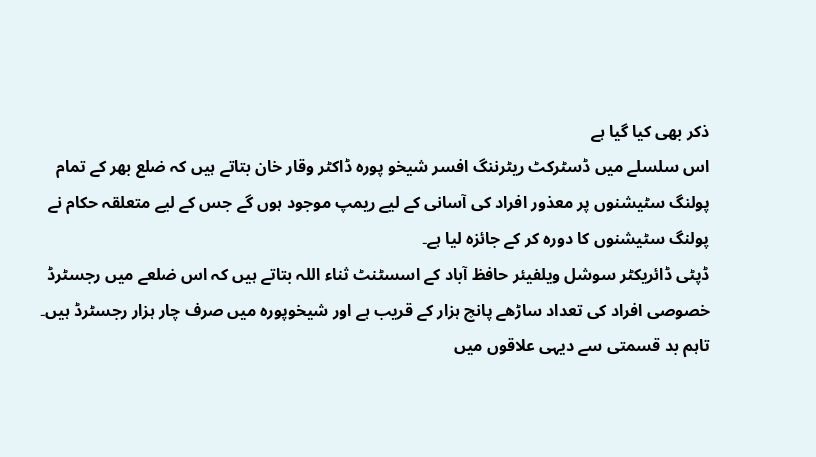ذکر بھی کیا گیا ہے
اس سلسلے میں ڈسٹرکٹ ریٹرننگ افسر شیخو پورہ ڈاکٹر وقار خان بتاتے ہیں کہ ضلع بھر کے تمام پولنگ سٹیشنوں پر معذور افراد کی آسانی کے لیے ریمپ موجود ہوں گے جس کے لیے متعلقہ حکام نے پولنگ سٹیشنوں کا دورہ کر کے جائزہ لیا ہے۔
ڈپٹی ڈائریکٹر سوشل ویلفیئر حافظ آباد کے اسسٹنٹ ثناء اللہ بتاتے ہیں کہ اس ضلعے میں رجسٹرڈ خصوصی افراد کی تعداد ساڑھے پانچ ہزار کے قریب ہے اور شیخوپورہ میں صرف چار ہزار رجسٹرڈ ہیں۔ تاہم بد قسمتی سے دیہی علاقوں میں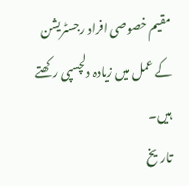مقیم خصوصی افراد رجسٹریشن کے عمل میں زیادہ دلچسپی رکھتے ہیں۔
تاریخ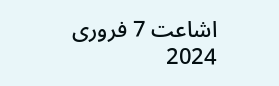اشاعت 7 فروری 2024